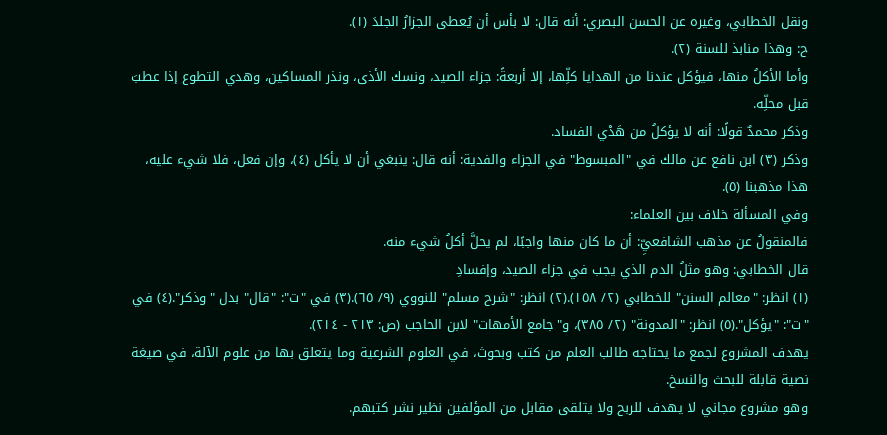ونقل الخطابي، وغيره عن الحسن البصري: أنه قال: لا بأس أن يُعطى الجزارُ الجلدَ (١).
ح: وهذا منابذ للسنة (٢).
وأما الأكلُ منها، فيؤكل عندنا من الهدايا كلِّها، إلا أربعةً: جزاء الصيد، ونسك الأذى، ونذر المساكين، وهدي التطوع إذا عطبَ قبل محلِّه.
وذكر محمدٌ قولًا: أنه لا يؤكلُ من هَدْي الفساد.
وذكر (٣) ابن نافع عن مالك في "المبسوط" في الجزاء والفدية: أنه قال: ينبغي أن لا يأكل (٤)، وإن فعل، فلا شيء عليه، هذا مذهبنا (٥).
وفي المسألة خلاف بين العلماء:
فالمنقولُ عن مذهب الشافعيِّ: أن ما كان منها واجبًا، لم يحلَّ أكلُ شيء منه.
قال الخطابي: وهو مثلُ الدم الذي يجب في جزاء الصيد، وإفسادِ
(١) انظر: "معالم السنن" للخطابي (٢/ ١٥٨).(٢) انظر: "شرح مسلم" للنووي (٩/ ٦٥).(٣) في "ت": "قال" بدل "وذكر".(٤) في "ت": "يؤكل".(٥) انظر: "المدونة" (٢/ ٣٨٥)، و"جامع الأمهات" لابن الحاجب (ص: ٢١٣ - ٢١٤).
يهدف المشروع لجمع ما يحتاجه طالب العلم من كتب وبحوث، في العلوم الشرعية وما يتعلق بها من علوم الآلة، في صيغة نصية قابلة للبحث والنسخ.
وهو مشروع مجاني لا يهدف للربح ولا يتلقى مقابل من المؤلفين نظير نشر كتبهم.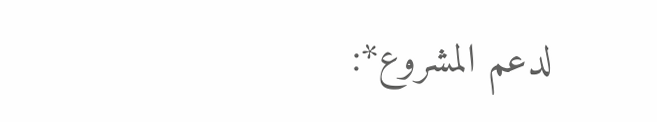لدعم المشروع*: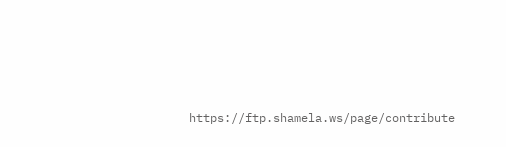https://ftp.shamela.ws/page/contribute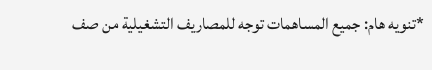*تنويه هام: جميع المساهمات توجه للمصاريف التشغيلية من صف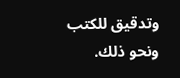وتدقيق للكتب ونحو ذلك.